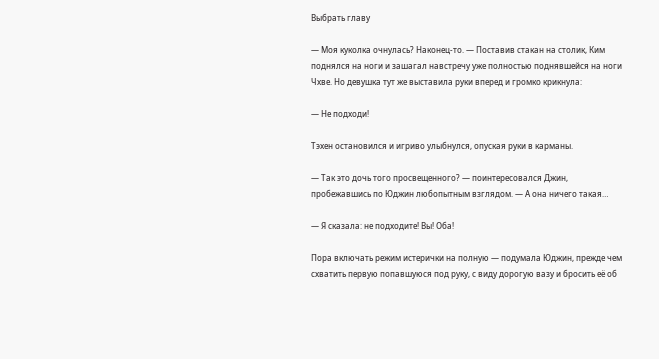Выбрать главу

— Моя куколка очнулась? Наконец-то. — Поставив стакан на столик, Ким поднялся на ноги и зашагал навстречу уже полностью поднявшейся на ноги Чхве. Но девушка тут же выставила руки вперед и громко крикнула:

— Не подходи!

Тэхен остановился и игриво улыбнулся, опуская руки в карманы.

— Так это дочь того просвещенного? — поинтересовался Джин, пробежавшись по Юджин любопытным взглядом. — А она ничего такая…

— Я сказала: не подходите! Вы! Оба!

Пора включать режим истерички на полную — подумала Юджин, прежде чем схватить первую попавшуюся под руку, с виду дорогую вазу и бросить её об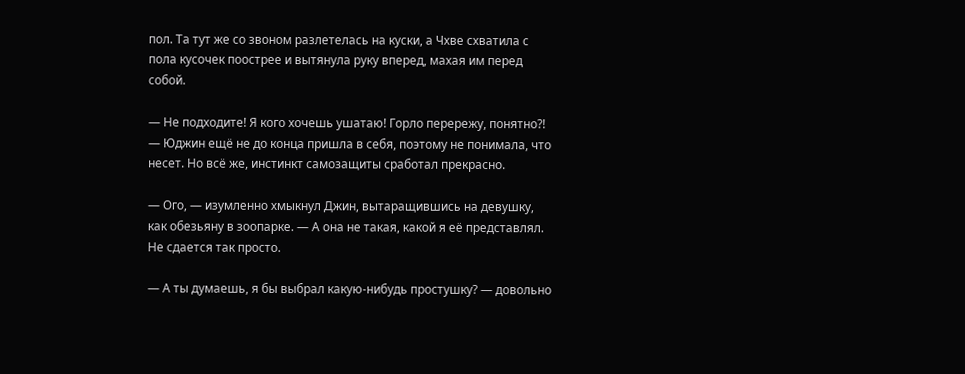пол. Та тут же со звоном разлетелась на куски, а Чхве схватила с пола кусочек поострее и вытянула руку вперед, махая им перед собой.

— Не подходите! Я кого хочешь ушатаю! Горло перережу, понятно?! — Юджин ещё не до конца пришла в себя, поэтому не понимала, что несет. Но всё же, инстинкт самозащиты сработал прекрасно.

— Ого, — изумленно хмыкнул Джин, вытаращившись на девушку, как обезьяну в зоопарке. — А она не такая, какой я её представлял. Не сдается так просто.

— А ты думаешь, я бы выбрал какую-нибудь простушку? — довольно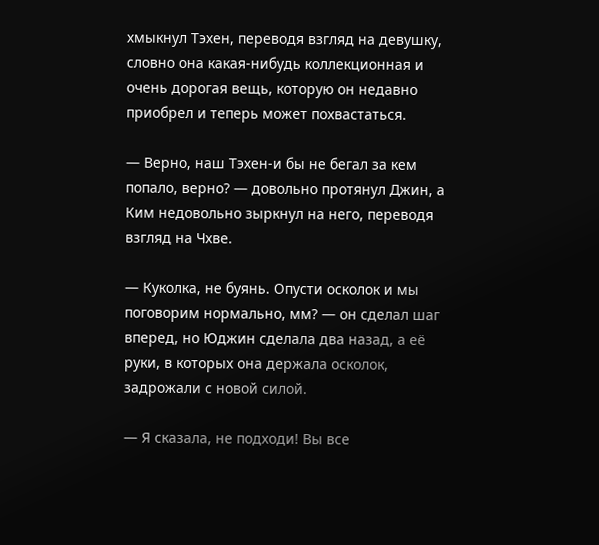хмыкнул Тэхен, переводя взгляд на девушку, словно она какая-нибудь коллекционная и очень дорогая вещь, которую он недавно приобрел и теперь может похвастаться.

— Верно, наш Тэхен-и бы не бегал за кем попало, верно? — довольно протянул Джин, а Ким недовольно зыркнул на него, переводя взгляд на Чхве.

— Куколка, не буянь. Опусти осколок и мы поговорим нормально, мм? — он сделал шаг вперед, но Юджин сделала два назад, а её руки, в которых она держала осколок, задрожали с новой силой.

— Я сказала, не подходи! Вы все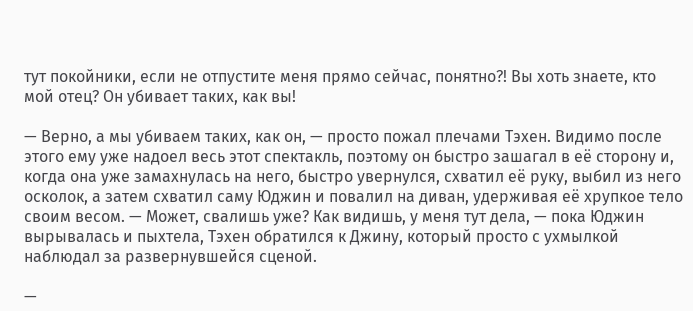тут покойники, если не отпустите меня прямо сейчас, понятно?! Вы хоть знаете, кто мой отец? Он убивает таких, как вы!

— Верно, а мы убиваем таких, как он, — просто пожал плечами Тэхен. Видимо после этого ему уже надоел весь этот спектакль, поэтому он быстро зашагал в её сторону и, когда она уже замахнулась на него, быстро увернулся, схватил её руку, выбил из него осколок, а затем схватил саму Юджин и повалил на диван, удерживая её хрупкое тело своим весом. — Может, свалишь уже? Как видишь, у меня тут дела, — пока Юджин вырывалась и пыхтела, Тэхен обратился к Джину, который просто с ухмылкой наблюдал за развернувшейся сценой.

—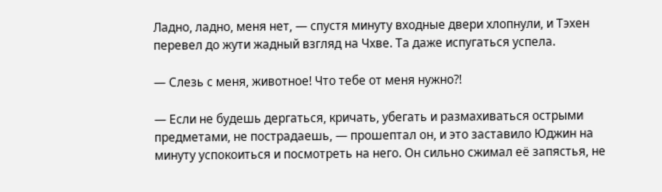Ладно, ладно, меня нет, — спустя минуту входные двери хлопнули, и Тэхен перевел до жути жадный взгляд на Чхве. Та даже испугаться успела.

— Слезь с меня, животное! Что тебе от меня нужно?!

— Если не будешь дергаться, кричать, убегать и размахиваться острыми предметами, не пострадаешь, — прошептал он, и это заставило Юджин на минуту успокоиться и посмотреть на него. Он сильно сжимал её запястья, не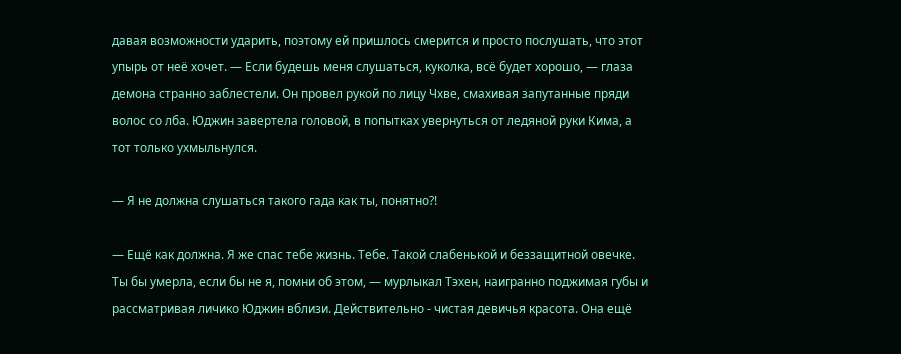давая возможности ударить, поэтому ей пришлось смерится и просто послушать, что этот упырь от неё хочет. — Если будешь меня слушаться, куколка, всё будет хорошо, — глаза демона странно заблестели. Он провел рукой по лицу Чхве, смахивая запутанные пряди волос со лба. Юджин завертела головой, в попытках увернуться от ледяной руки Кима, а тот только ухмыльнулся.

— Я не должна слушаться такого гада как ты, понятно?!

— Ещё как должна. Я же спас тебе жизнь. Тебе. Такой слабенькой и беззащитной овечке. Ты бы умерла, если бы не я, помни об этом, — мурлыкал Тэхен, наигранно поджимая губы и рассматривая личико Юджин вблизи. Действительно - чистая девичья красота. Она ещё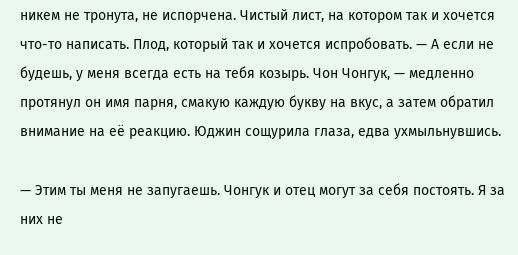никем не тронута, не испорчена. Чистый лист, на котором так и хочется что-то написать. Плод, который так и хочется испробовать. — А если не будешь, у меня всегда есть на тебя козырь. Чон Чонгук, — медленно протянул он имя парня, смакую каждую букву на вкус, а затем обратил внимание на её реакцию. Юджин сощурила глаза, едва ухмыльнувшись.

— Этим ты меня не запугаешь. Чонгук и отец могут за себя постоять. Я за них не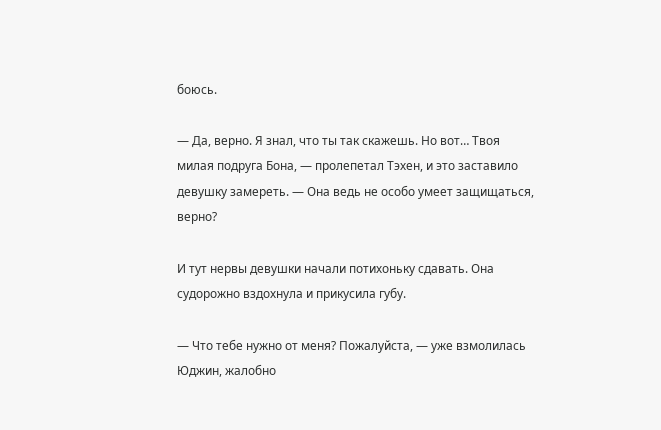боюсь.

— Да, верно. Я знал, что ты так скажешь. Но вот… Твоя милая подруга Бона, — пролепетал Тэхен, и это заставило девушку замереть. — Она ведь не особо умеет защищаться, верно?

И тут нервы девушки начали потихоньку сдавать. Она судорожно вздохнула и прикусила губу.

— Что тебе нужно от меня? Пожалуйста, — уже взмолилась Юджин, жалобно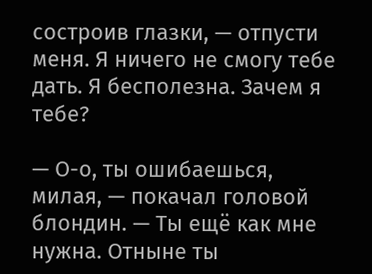состроив глазки, — отпусти меня. Я ничего не смогу тебе дать. Я бесполезна. Зачем я тебе?

— О-о, ты ошибаешься, милая, — покачал головой блондин. — Ты ещё как мне нужна. Отныне ты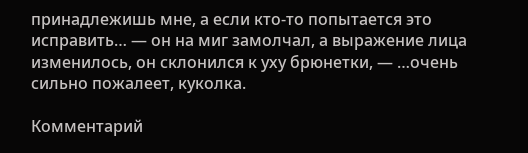принадлежишь мне, а если кто-то попытается это исправить… — он на миг замолчал, а выражение лица изменилось, он склонился к уху брюнетки, — …очень сильно пожалеет, куколка.

Комментарий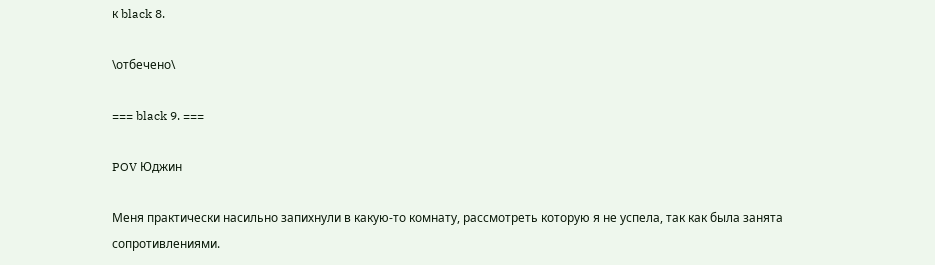к black 8.

\отбечено\

=== black 9. ===

POV Юджин

Меня практически насильно запихнули в какую-то комнату, рассмотреть которую я не успела, так как была занята сопротивлениями.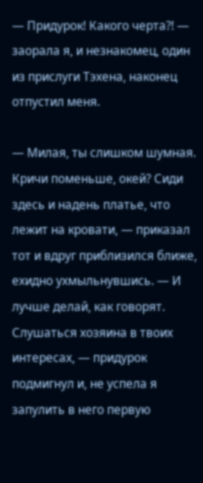— Придурок! Какого черта?! — заорала я, и незнакомец, один из прислуги Тэхена, наконец отпустил меня.

— Милая, ты слишком шумная. Кричи поменьше, окей? Сиди здесь и надень платье, что лежит на кровати, — приказал тот и вдруг приблизился ближе, ехидно ухмыльнувшись. — И лучше делай, как говорят. Слушаться хозяина в твоих интересах, — придурок подмигнул и, не успела я запулить в него первую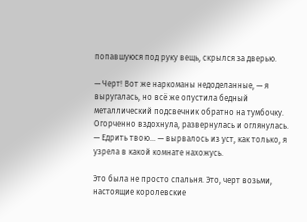попавшуюся под руку вещь, скрылся за дверью.

— Черт! Вот же наркоманы недоделанные, — я выругалась, но всё же опустила бедный металлический подсвечник обратно на тумбочку. Огорченно вздохнула, развернулась и оглянулась. — Едрить твою… — вырвалось из уст, как только, я узрела в какой комнате нахожусь.

Это была не просто спальня. Это, черт возьми, настоящие королевские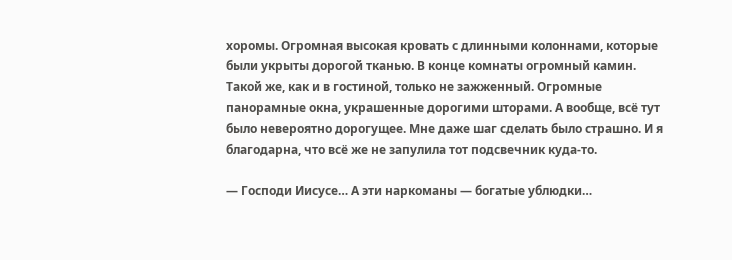хоромы. Огромная высокая кровать с длинными колоннами, которые были укрыты дорогой тканью. В конце комнаты огромный камин. Такой же, как и в гостиной, только не зажженный. Огромные панорамные окна, украшенные дорогими шторами. А вообще, всё тут было невероятно дорогущее. Мне даже шаг сделать было страшно. И я благодарна, что всё же не запулила тот подсвечник куда-то.

— Господи Иисусе… А эти наркоманы — богатые ублюдки…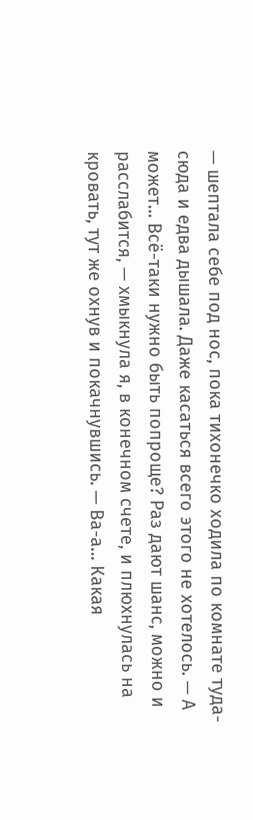— шептала себе под нос, пока тихонечко ходила по комнате туда-сюда и едва дышала. Даже касаться всего этого не хотелось. — А может… Всё-таки нужно быть попроще? Раз дают шанс, можно и расслабится, — хмыкнула я, в конечном счете, и плюхнулась на кровать, тут же охнув и покачнувшись. — Ва-а… Какая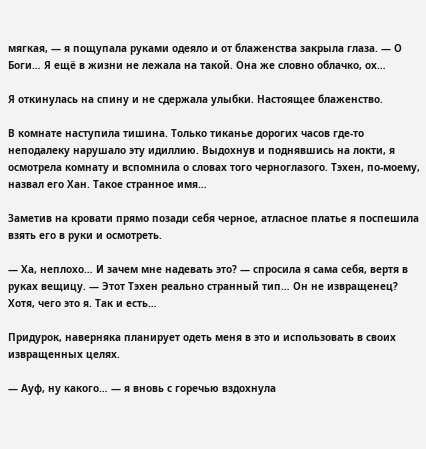мягкая, — я пощупала руками одеяло и от блаженства закрыла глаза. — О Боги… Я ещё в жизни не лежала на такой. Она же словно облачко, ох…

Я откинулась на спину и не сдержала улыбки. Настоящее блаженство.

В комнате наступила тишина. Только тиканье дорогих часов где-то неподалеку нарушало эту идиллию. Выдохнув и поднявшись на локти, я осмотрела комнату и вспомнила о словах того черноглазого. Тэхен, по-моему, назвал его Хан. Такое странное имя…

Заметив на кровати прямо позади себя черное, атласное платье я поспешила взять его в руки и осмотреть.

— Ха, неплохо… И зачем мне надевать это? — спросила я сама себя, вертя в руках вещицу. — Этот Тэхен реально странный тип… Он не извращенец? Хотя, чего это я. Так и есть…

Придурок, наверняка планирует одеть меня в это и использовать в своих извращенных целях.

— Ауф, ну какого… — я вновь с горечью вздохнула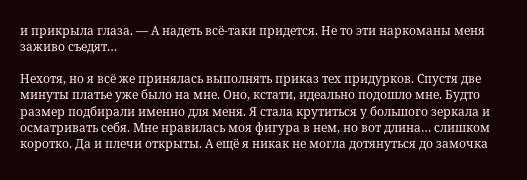и прикрыла глаза. — А надеть всё-таки придется. Не то эти наркоманы меня заживо съедят…

Нехотя, но я всё же принялась выполнять приказ тех придурков. Спустя две минуты платье уже было на мне. Оно, кстати, идеально подошло мне. Будто размер подбирали именно для меня. Я стала крутиться у большого зеркала и осматривать себя. Мне нравилась моя фигура в нем, но вот длина… слишком коротко. Да и плечи открыты. А ещё я никак не могла дотянуться до замочка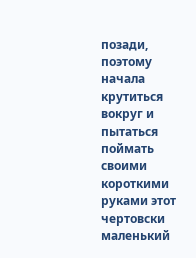позади, поэтому начала крутиться вокруг и пытаться поймать своими короткими руками этот чертовски маленький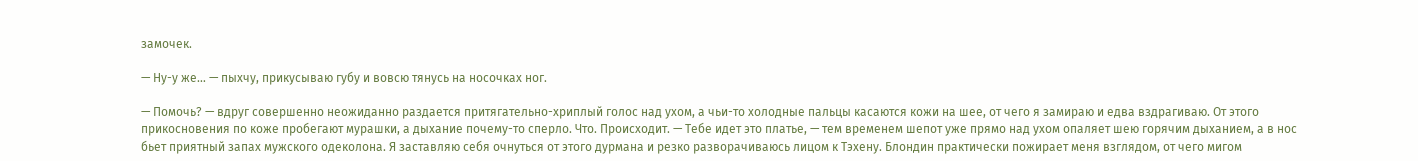замочек.

— Ну-у же… — пыхчу, прикусываю губу и вовсю тянусь на носочках ног.

— Помочь? — вдруг совершенно неожиданно раздается притягательно-хриплый голос над ухом, а чьи-то холодные пальцы касаются кожи на шее, от чего я замираю и едва вздрагиваю. От этого прикосновения по коже пробегают мурашки, а дыхание почему-то сперло. Что. Происходит. — Тебе идет это платье, — тем временем шепот уже прямо над ухом опаляет шею горячим дыханием, а в нос бьет приятный запах мужского одеколона. Я заставляю себя очнуться от этого дурмана и резко разворачиваюсь лицом к Тэхену. Блондин практически пожирает меня взглядом, от чего мигом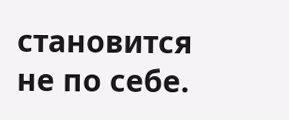становится не по себе.